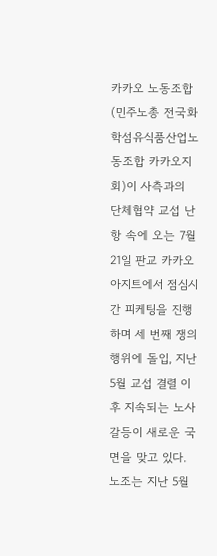카카오 노동조합(민주노총 전국화학섬유식품산업노동조합 카카오지회)이 사측과의 단체협약 교섭 난항 속에 오는 7월 21일 판교 카카오 아지트에서 점심시간 피케팅을 진행하며 세 번째 쟁의행위에 돌입, 지난 5월 교섭 결렬 이후 지속되는 노사 갈등이 새로운 국면을 맞고 있다.
노조는 지난 5월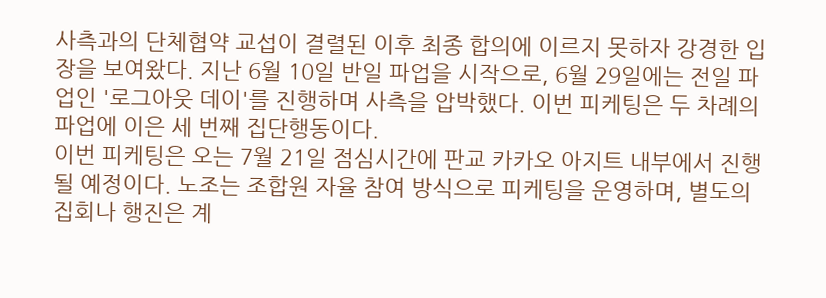사측과의 단체협약 교섭이 결렬된 이후 최종 합의에 이르지 못하자 강경한 입장을 보여왔다. 지난 6월 10일 반일 파업을 시작으로, 6월 29일에는 전일 파업인 '로그아웃 데이'를 진행하며 사측을 압박했다. 이번 피케팅은 두 차례의 파업에 이은 세 번째 집단행동이다.
이번 피케팅은 오는 7월 21일 점심시간에 판교 카카오 아지트 내부에서 진행될 예정이다. 노조는 조합원 자율 참여 방식으로 피케팅을 운영하며, 별도의 집회나 행진은 계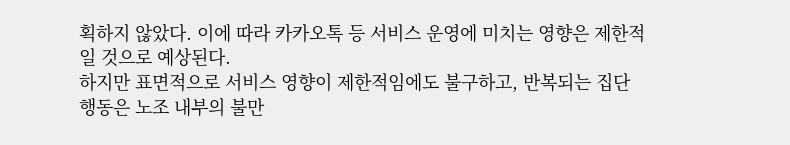획하지 않았다. 이에 따라 카카오톡 등 서비스 운영에 미치는 영향은 제한적일 것으로 예상된다.
하지만 표면적으로 서비스 영향이 제한적임에도 불구하고, 반복되는 집단행동은 노조 내부의 불만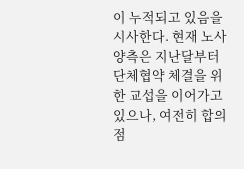이 누적되고 있음을 시사한다. 현재 노사 양측은 지난달부터 단체협약 체결을 위한 교섭을 이어가고 있으나, 여전히 합의점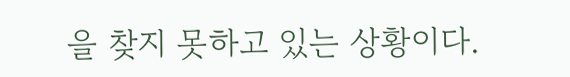을 찾지 못하고 있는 상황이다.